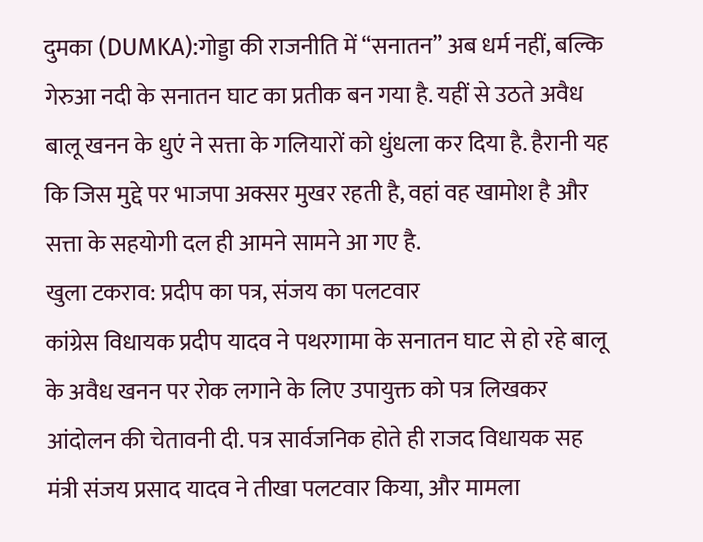दुमका (DUMKA):गोड्डा की राजनीति में “सनातन” अब धर्म नहीं, बल्कि गेरुआ नदी के सनातन घाट का प्रतीक बन गया है. यहीं से उठते अवैध बालू खनन के धुएं ने सत्ता के गलियारों को धुंधला कर दिया है. हैरानी यह कि जिस मुद्दे पर भाजपा अक्सर मुखर रहती है, वहां वह खामोश है और सत्ता के सहयोगी दल ही आमने सामने आ गए है.
खुला टकराव: प्रदीप का पत्र, संजय का पलटवार
कांग्रेस विधायक प्रदीप यादव ने पथरगामा के सनातन घाट से हो रहे बालू के अवैध खनन पर रोक लगाने के लिए उपायुक्त को पत्र लिखकर आंदोलन की चेतावनी दी. पत्र सार्वजनिक होते ही राजद विधायक सह मंत्री संजय प्रसाद यादव ने तीखा पलटवार किया, और मामला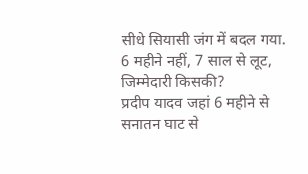सीधे सियासी जंग में बदल गया.
6 महीने नहीं, 7 साल से लूट, जिम्मेदारी किसकी?
प्रदीप यादव जहां 6 महीने से सनातन घाट से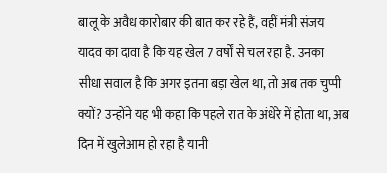बालू के अवैध कारोबार की बात कर रहे हैं, वहीं मंत्री संजय यादव का दावा है कि यह खेल 7 वर्षों से चल रहा है. उनका सीधा सवाल है कि अगर इतना बड़ा खेल था, तो अब तक चुप्पी क्यों? उन्होंने यह भी कहा कि पहले रात के अंधेरे में होता था, अब दिन में खुलेआम हो रहा है यानी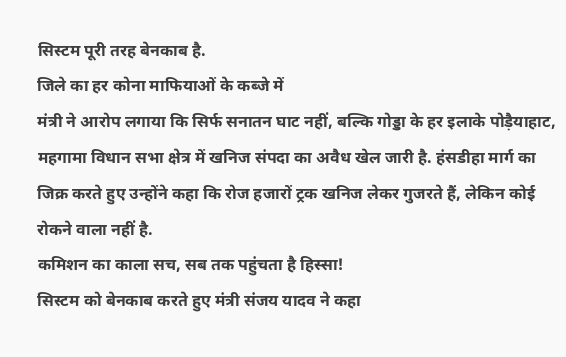सिस्टम पूरी तरह बेनकाब है.
जिले का हर कोना माफियाओं के कब्जे में
मंत्री ने आरोप लगाया कि सिर्फ सनातन घाट नहीं, बल्कि गोड्डा के हर इलाके पोड़ैयाहाट, महगामा विधान सभा क्षेत्र में खनिज संपदा का अवैध खेल जारी है. हंसडीहा मार्ग का जिक्र करते हुए उन्होंने कहा कि रोज हजारों ट्रक खनिज लेकर गुजरते हैं, लेकिन कोई रोकने वाला नहीं है.
कमिशन का काला सच, सब तक पहुंचता है हिस्सा!
सिस्टम को बेनकाब करते हुए मंत्री संजय यादव ने कहा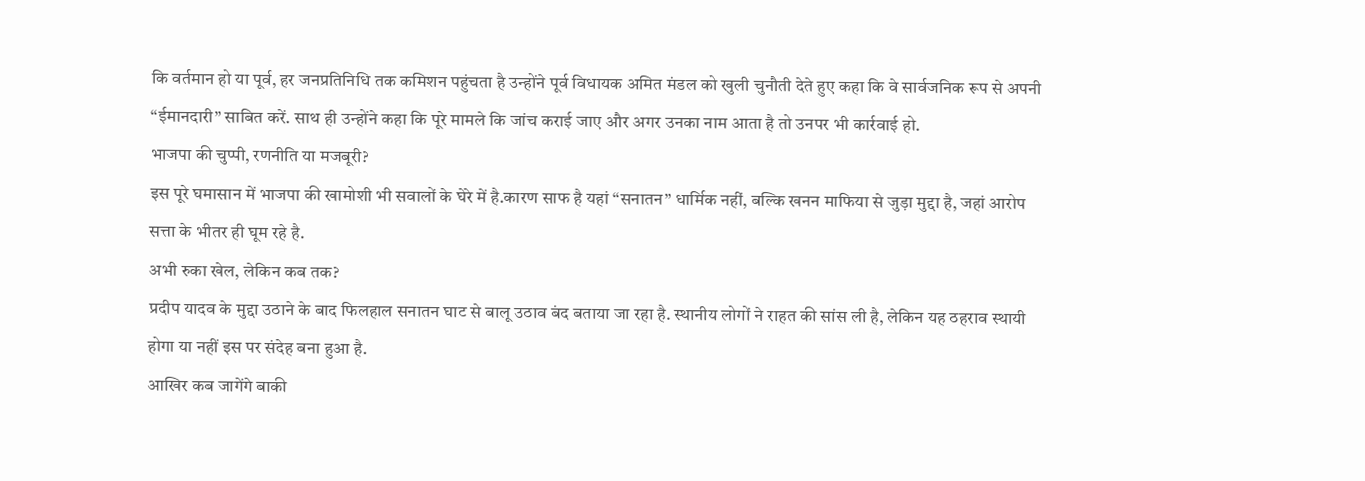कि वर्तमान हो या पूर्व, हर जनप्रतिनिधि तक कमिशन पहुंचता है उन्होंने पूर्व विधायक अमित मंडल को खुली चुनौती देते हुए कहा कि वे सार्वजनिक रूप से अपनी “ईमानदारी” साबित करें. साथ ही उन्होंने कहा कि पूरे मामले कि जांच कराई जाए और अगर उनका नाम आता है तो उनपर भी कार्रवाई हो.
भाजपा की चुप्पी, रणनीति या मजबूरी?
इस पूरे घमासान में भाजपा की खामोशी भी सवालों के घेरे में है.कारण साफ है यहां “सनातन” धार्मिक नहीं, बल्कि खनन माफिया से जुड़ा मुद्दा है, जहां आरोप सत्ता के भीतर ही घूम रहे है.
अभी रुका खेल, लेकिन कब तक?
प्रदीप यादव के मुद्दा उठाने के बाद फिलहाल सनातन घाट से बालू उठाव बंद बताया जा रहा है. स्थानीय लोगों ने राहत की सांस ली है, लेकिन यह ठहराव स्थायी होगा या नहीं इस पर संदेह बना हुआ है.
आखिर कब जागेंगे बाकी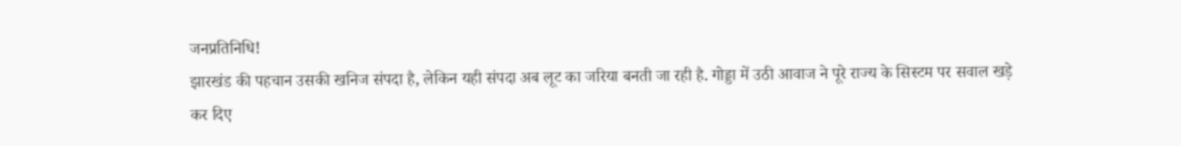जनप्रतिनिधि!
झारखंड की पहचान उसकी खनिज संपदा है, लेकिन यही संपदा अब लूट का जरिया बनती जा रही है. गोड्डा में उठी आवाज ने पूरे राज्य के सिस्टम पर सवाल खड़े कर दिए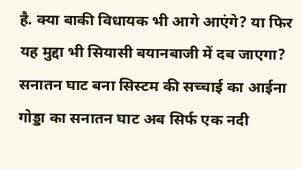है. क्या बाकी विधायक भी आगे आएंगे? या फिर यह मुद्दा भी सियासी बयानबाजी में दब जाएगा?
सनातन घाट बना सिस्टम की सच्चाई का आईना
गोड्डा का सनातन घाट अब सिर्फ एक नदी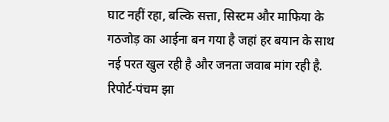घाट नहीं रहा, बल्कि सत्ता, सिस्टम और माफिया के गठजोड़ का आईना बन गया है जहां हर बयान के साथ नई परत खुल रही है और जनता जवाब मांग रही है.
रिपोर्ट-पंचम झा